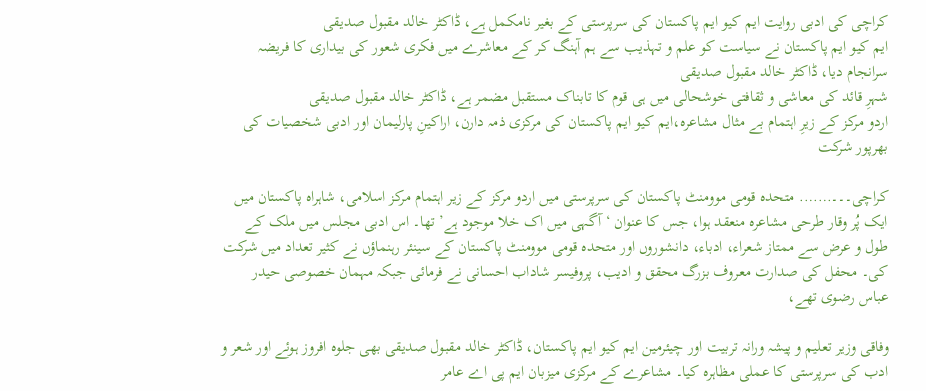کراچی کی ادبی روایت ایم کیو ایم پاکستان کی سرپرستی کے بغیر نامکمل ہے، ڈاکٹر خالد مقبول صدیقی
ایم کیو ایم پاکستان نے سیاست کو علم و تہذیب سے ہم آہنگ کر کے معاشرے میں فکری شعور کی بیداری کا فریضہ سرانجام دیا، ڈاکٹر خالد مقبول صدیقی
شہرِ قائد کی معاشی و ثقافتی خوشحالی میں ہی قوم کا تابناک مستقبل مضمر ہے، ڈاکٹر خالد مقبول صدیقی
اردو مرکز کے زیرِ اہتمام بے مثال مشاعرہ،ایم کیو ایم پاکستان کی مرکزی ذمہ دارن، اراکینِ پارلیمان اور ادبی شخصیات کی بھرپور شرکت

کراچی۔۔۔……. متحدہ قومی موومنٹ پاکستان کی سرپرستی میں اردو مرکز کے زیر اہتمام مرکز اسلامی، شاہراہ پاکستان میں ایک پُر وقار طرحی مشاعرہ منعقد ہوا، جس کا عنوان ‘آگہی میں اک خلا موجود ہے’ تھا۔ اس ادبی مجلس میں ملک کے طول و عرض سے ممتاز شعراء، ادباء، دانشوروں اور متحدہ قومی موومنٹ پاکستان کے سینئر رہنماؤں نے کثیر تعداد میں شرکت کی۔ محفل کی صدارت معروف بزرگ محقق و ادیب، پروفیسر شاداب احسانی نے فرمائی جبکہ مہمان خصوصی حیدر عباس رضوی تھے،

وفاقی وزیر تعلیم و پیشہ ورانہ تربیت اور چیئرمین ایم کیو ایم پاکستان، ڈاکٹر خالد مقبول صدیقی بھی جلوہ افروز ہوئے اور شعر و ادب کی سرپرستی کا عملی مظاہرہ کیا۔ مشاعرے کے مرکزی میزبان ایم پی اے عامر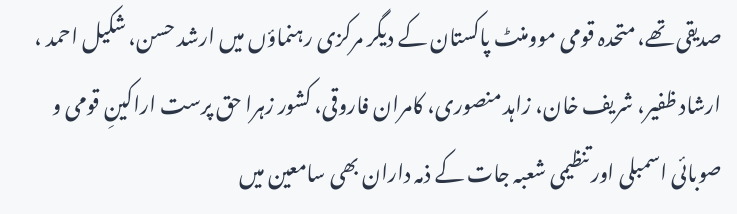صدیقی تھے، متحدہ قومی موومنٹ پاکستان کے دیگر مرکزی رہنماؤں میں ارشد حسن، شکیل احمد ، ارشاد ظفیر، شریف خان، زاہد منصوری، کامران فاروقی، کشور زہرا حق پرست اراکینِ قومی و صوبائی اسمبلی اور تنظیمی شعبہ جات کے ذمہ داران بھی سامعین میں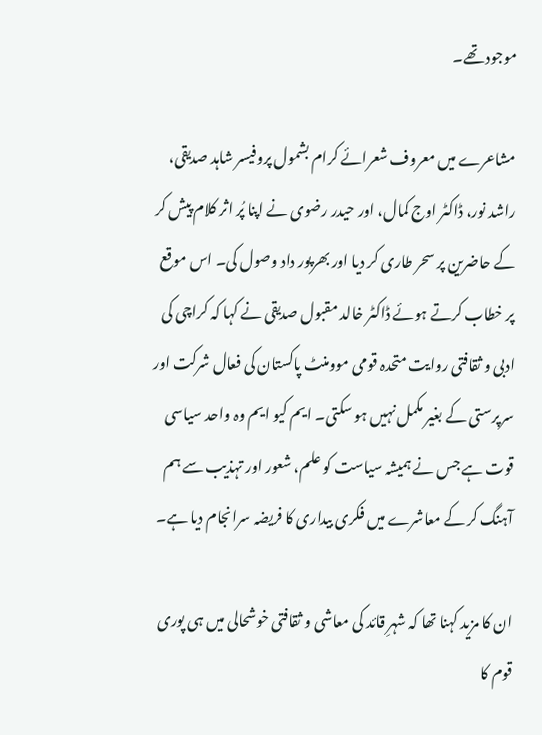موجود تھے۔

مشاعرے میں معروف شعرائے کرام بشمول پروفیسر شاہد صدیقی، راشد نور، ڈاکٹر اوج کمال، اور حیدر رضوی نے اپنا پُر اثر کلام پیش کر کے حاضرین پر سحر طاری کر دیا اور بھرپور داد وصول کی۔ اس موقع پر خطاب کرتے ہوئے ڈاکٹر خالد مقبول صدیقی نے کہا کہ کراچی کی ادبی و ثقافتی روایت متحدہ قومی موومنٹ پاکستان کی فعال شرکت اور سرپرستی کے بغیر مکمل نہیں ہو سکتی۔ ایم کیو ایم وہ واحد سیاسی قوت ہے جس نے ہمیشہ سیاست کو علم، شعور اور تہذیب سے ہم آہنگ کر کے معاشرے میں فکری بیداری کا فریضہ سرانجام دیا ہے۔

ان کا مزید کہنا تھا کہ شہرِ قائد کی معاشی و ثقافتی خوشحالی میں ہی پوری قوم کا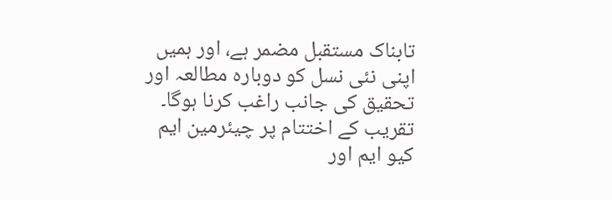تابناک مستقبل مضمر ہے، اور ہمیں اپنی نئی نسل کو دوبارہ مطالعہ اور تحقیق کی جانب راغب کرنا ہوگا۔ تقریب کے اختتام پر چیئرمین ایم کیو ایم اور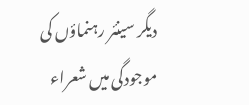دیگر سینئر رہنماؤں کی موجودگی میں شعراء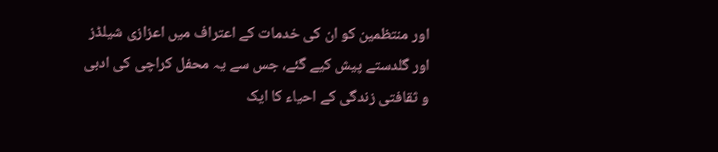اور منتظمین کو ان کی خدمات کے اعتراف میں اعزازی شیلڈز اور گلدستے پیش کیے گئے، جس سے یہ محفل کراچی کی ادبی و ثقافتی زندگی کے احیاء کا ایک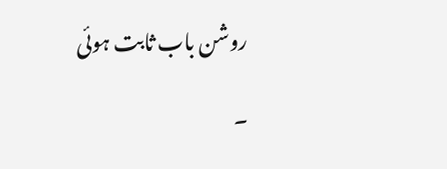روشن باب ثابت ہوئی

۔